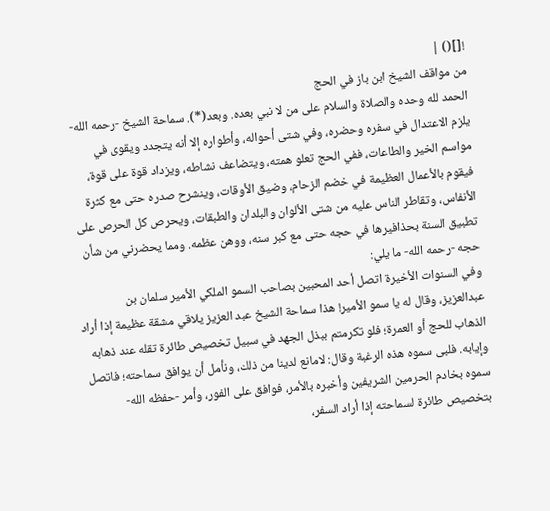![]() |
من مواقف الشيخ ابن باز في الحج
الحمد لله وحده والصلاة والسلام على من لا نبي بعده. وبعد(*). سماحة الشيخ -رحمه الله- يلزم الاعتدال في سفره وحضره، وفي شتى أحواله، وأطواره إلا أنه يتجدد ويقوى في مواسم الخير والطاعات، ففي الحج تعلو همته، ويتضاعف نشاطه، ويزداد قوة على قوة، فيقوم بالأعمال العظيمة في خضم الزحام، وضيق الأوقات، وينشرح صدره حتى مع كثرة الأنفاس، وتقاطر الناس عليه من شتى الألوان والبلدان والطبقات، ويحرص كل الحرص على تطبيق السنة بحذافيرها في حجه حتى مع كبر سنه، ووهن عظمه. ومما يحضرني من شأن حجه -رحمه الله- ما يلي:
وفي السنوات الأخيرة اتصل أحد المحبين بصاحب السمو الملكي الأمير سلمان بن عبدالعزيز، وقال له يا سمو الأمير! هذا سماحة الشيخ عبد العزيز يلاقي مشقة عظيمة إذا أراد الذهاب للحج أو العمرة؛ فلو تكرمتم ببذل الجهد في سبيل تخصيص طائرة تقله عند ذهابه وإيابه. فلبى سموه هذه الرغبة وقال: لامانع لدينا من ذلك، ونأمل أن يوافق سماحته؛ فاتصل سموه بخادم الحرمين الشريفين وأخبره بالأمر، فوافق على الفور، وأمر -حفظه الله- بتخصيص طائرة لسماحته إذا أراد السفر،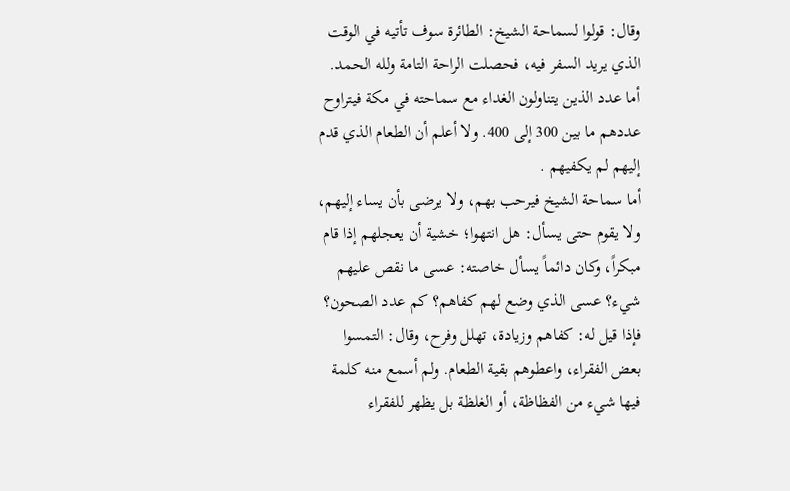وقال: قولوا لسماحة الشيخ: الطائرة سوف تأتيه في الوقت الذي يريد السفر فيه، فحصلت الراحة التامة ولله الحمد.
أما عدد الذين يتناولون الغداء مع سماحته في مكة فيتراوح عددهم ما بين 300 إلى 400. ولا أعلم أن الطعام الذي قدم إليهم لم يكفيهم .
أما سماحة الشيخ فيرحب بهم، ولا يرضى بأن يساء إليهم، ولا يقوم حتى يسأل: هل انتهوا؛ خشية أن يعجلهم إذا قام مبكراً، وكان دائماً يسأل خاصته: عسى ما نقص عليهم شيء؟ عسى الذي وضع لهم كفاهم؟ كم عدد الصحون؟ فإذا قيل له: كفاهم وزيادة، تهلل وفرح، وقال: التمسوا بعض الفقراء، واعطوهم بقية الطعام. ولم أسمع منه كلمة فيها شيء من الفظاظة، أو الغلظة بل يظهر للفقراء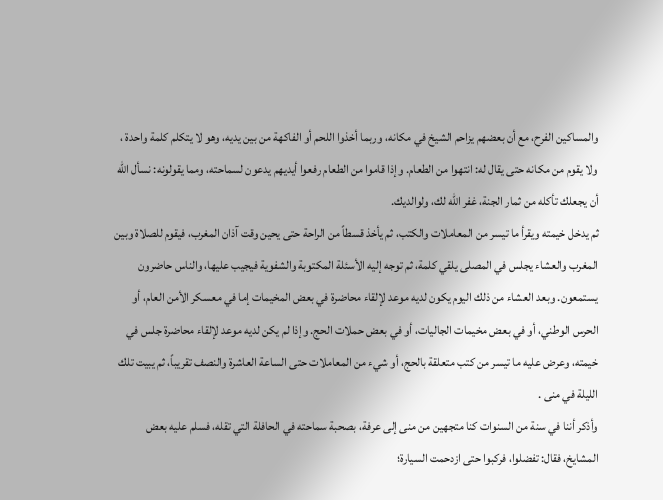والمساكين الفرح، مع أن بعضهم يزاحم الشيخ في مكانه، وربما أخذوا اللحم أو الفاكهة من بين يديه، وهو لا يتكلم كلمة واحدة ، ولا يقوم من مكانه حتى يقال له: انتهوا من الطعام. وإذا قاموا من الطعام رفعوا أيديهم يدعون لسماحته، ومما يقولونه: نسأل الله أن يجعلك تأكله من ثمار الجنة، غفر الله لك، ولوالديك.
ثم يدخل خيمته ويقرأ ما تيسر من المعاملات والكتب، ثم يأخذ قسطاً من الراحة حتى يحين وقت آذان المغرب، فيقوم للصلاة وبين المغرب والعشاء يجلس في المصلى يلقي كلمة، ثم توجه إليه الأسئلة المكتوبة والشفوية فيجيب عليها، والناس حاضرون يستمعون. وبعد العشاء من ذلك اليوم يكون لديه موعد لإلقاء محاضرة في بعض المخيمات إما في معسكر الأمن العام، أو الحرس الوطني، أو في بعض مخيمات الجاليات، أو في بعض حملات الحج. وإذا لم يكن لديه موعد لإلقاء محاضرة جلس في خيمته، وعرض عليه ما تيسر من كتب متعلقة بالحج، أو شيء من المعاملات حتى الساعة العاشرة والنصف تقريباً، ثم يبيت تلك الليلة في منى .
وأذكر أننا في سنة من السنوات كنا متجهين من منى إلى عرفة، بصحبة سماحته في الحافلة التي تقله، فسلم عليه بعض المشايخ، فقال: تفضلوا، فركبوا حتى ازدحمت السيارة؛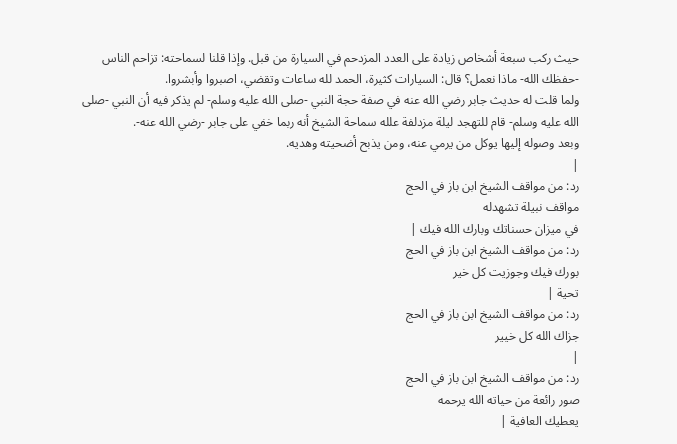حيث ركب سبعة أشخاص زيادة على العدد المزدحم في السيارة من قبل. وإذا قلنا لسماحته: تزاحم الناس -حفظك الله- ماذا نعمل؟ قال: السيارات كثيرة، الحمد لله ساعات وتقضي، اصبروا وأبشروا.
ولما قلت له حديث جابر رضي الله عنه في صفة حجة النبي -صلى الله عليه وسلم- لم يذكر فيه أن النبي -صلى الله عليه وسلم- قام للتهجد ليلة مزدلفة علله سماحة الشيخ أنه ربما خفي على جابر -رضي الله عنه-.
وبعد وصوله إليها يوكل من يرمي عنه، ومن يذبح أضحيته وهديه.
|
رد: من مواقف الشيخ ابن باز في الحج
مواقف نبيلة تشهدله
في ميزان حسناتك وبارك الله فيك |
رد: من مواقف الشيخ ابن باز في الحج
بورك فيك وجوزيت كل خير
تحية |
رد: من مواقف الشيخ ابن باز في الحج
جزاك الله كل خيير
|
رد: من مواقف الشيخ ابن باز في الحج
صور رائعة من حياته الله يرحمه
يعطيك العافية |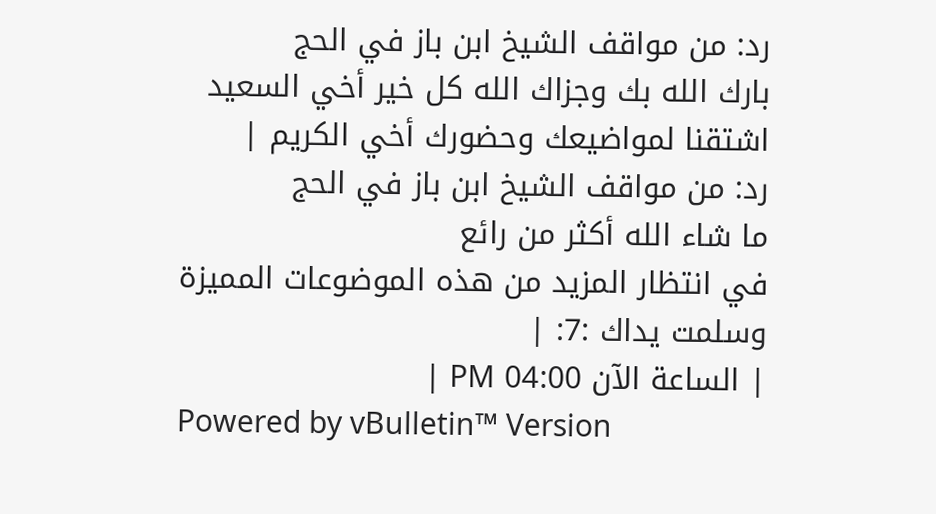رد: من مواقف الشيخ ابن باز في الحج
بارك الله بك وجزاك الله كل خير أخي السعيد
اشتقنا لمواضيعك وحضورك أخي الكريم |
رد: من مواقف الشيخ ابن باز في الحج
ما شاء الله أكثر من رائع
في انتظار المزيد من هذه الموضوعات المميزة وسلمت يداك :7: |
| الساعة الآن 04:00 PM |
Powered by vBulletin™ Version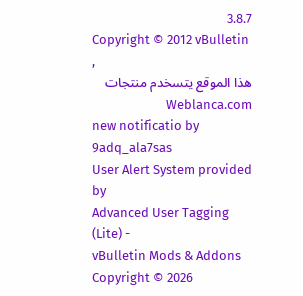3.8.7
Copyright © 2012 vBulletin ,
هذا الموقع يتسخدم منتجات Weblanca.com
new notificatio by 9adq_ala7sas
User Alert System provided by
Advanced User Tagging (Lite) -
vBulletin Mods & Addons Copyright © 2026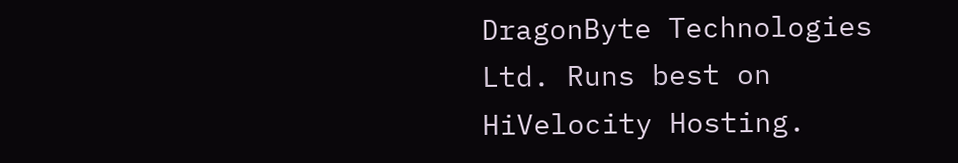DragonByte Technologies Ltd. Runs best on HiVelocity Hosting.